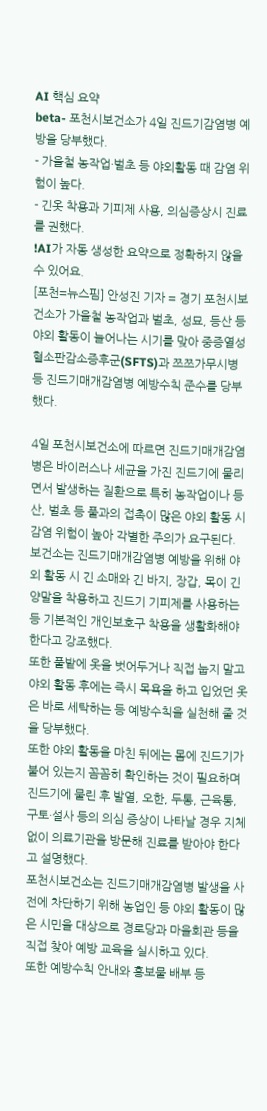AI 핵심 요약
beta- 포천시보건소가 4일 진드기감염병 예방을 당부했다.
- 가을철 농작업·벌초 등 야외활동 때 감염 위험이 높다.
- 긴옷 착용과 기피제 사용, 의심증상시 진료를 권했다.
!AI가 자동 생성한 요약으로 정확하지 않을 수 있어요.
[포천=뉴스핌] 안성진 기자 = 경기 포천시보건소가 가을철 농작업과 벌초, 성묘, 등산 등 야외 활동이 늘어나는 시기를 맞아 중증열성혈소판감소증후군(SFTS)과 쯔쯔가무시병 등 진드기매개감염병 예방수칙 준수를 당부했다.

4일 포천시보건소에 따르면 진드기매개감염병은 바이러스나 세균을 가진 진드기에 물리면서 발생하는 질환으로 특히 농작업이나 등산, 벌초 등 풀과의 접촉이 많은 야외 활동 시 감염 위험이 높아 각별한 주의가 요구된다.
보건소는 진드기매개감염병 예방을 위해 야외 활동 시 긴 소매와 긴 바지, 장갑, 목이 긴 양말을 착용하고 진드기 기피제를 사용하는 등 기본적인 개인보호구 착용을 생활화해야 한다고 강조했다.
또한 풀밭에 옷을 벗어두거나 직접 눕지 말고 야외 활동 후에는 즉시 목욕을 하고 입었던 옷은 바로 세탁하는 등 예방수칙을 실천해 줄 것을 당부했다.
또한 야외 활동을 마친 뒤에는 몸에 진드기가 붙어 있는지 꼼꼼히 확인하는 것이 필요하며 진드기에 물린 후 발열, 오한, 두통, 근육통, 구토·설사 등의 의심 증상이 나타날 경우 지체 없이 의료기관을 방문해 진료를 받아야 한다고 설명했다.
포천시보건소는 진드기매개감염병 발생을 사전에 차단하기 위해 농업인 등 야외 활동이 많은 시민을 대상으로 경로당과 마을회관 등을 직접 찾아 예방 교육을 실시하고 있다.
또한 예방수칙 안내와 홍보물 배부 등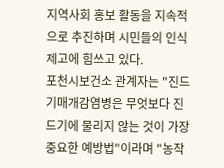지역사회 홍보 활동을 지속적으로 추진하며 시민들의 인식 제고에 힘쓰고 있다.
포천시보건소 관계자는 "진드기매개감염병은 무엇보다 진드기에 물리지 않는 것이 가장 중요한 예방법"이라며 "농작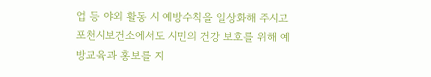업 등 야외 활동 시 예방수칙을 일상화해 주시고 포천시보건소에서도 시민의 건강 보호를 위해 예방교육과 홍보를 지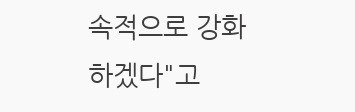속적으로 강화하겠다"고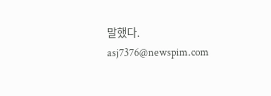말했다.
asj7376@newspim.com